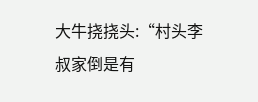大牛挠挠头:“村头李叔家倒是有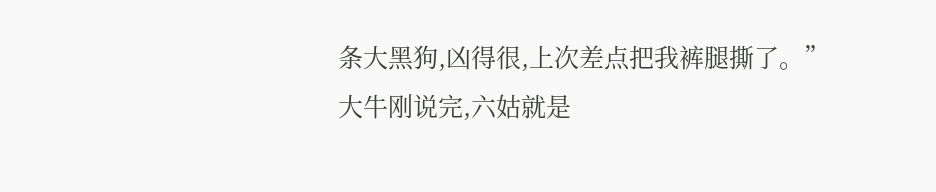条大黑狗,凶得很,上次差点把我裤腿撕了。”
大牛刚说完,六姑就是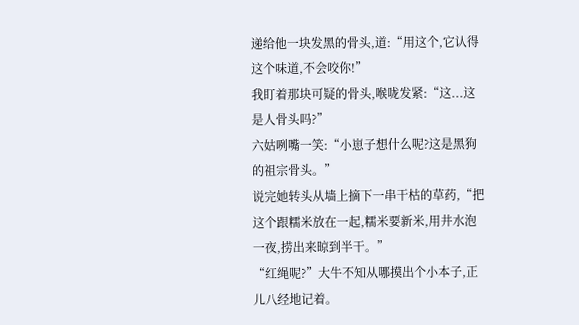递给他一块发黑的骨头,道:“用这个,它认得这个味道,不会咬你!”
我盯着那块可疑的骨头,喉咙发紧:“这...这是人骨头吗?”
六姑咧嘴一笑:“小崽子想什么呢?这是黑狗的祖宗骨头。”
说完她转头从墙上摘下一串干枯的草药,“把这个跟糯米放在一起,糯米要新米,用井水泡一夜,捞出来晾到半干。”
“红绳呢?”大牛不知从哪摸出个小本子,正儿八经地记着。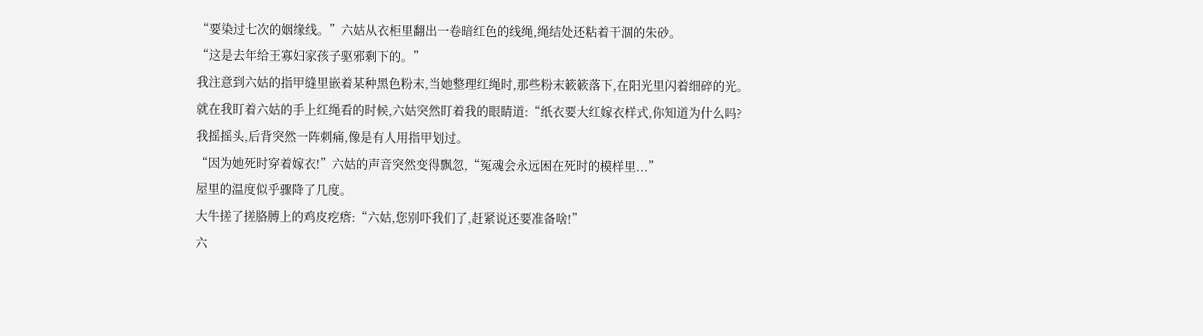“要染过七次的姻缘线。”六姑从衣柜里翻出一卷暗红色的线绳,绳结处还粘着干涸的朱砂。
“这是去年给王寡妇家孩子驱邪剩下的。”
我注意到六姑的指甲缝里嵌着某种黑色粉末,当她整理红绳时,那些粉末簌簌落下,在阳光里闪着细碎的光。
就在我盯着六姑的手上红绳看的时候,六姑突然盯着我的眼睛道:“纸衣要大红嫁衣样式,你知道为什么吗?
我摇摇头,后背突然一阵刺痛,像是有人用指甲划过。
“因为她死时穿着嫁衣!”六姑的声音突然变得飘忽,“冤魂会永远困在死时的模样里...”
屋里的温度似乎骤降了几度。
大牛搓了搓胳膊上的鸡皮疙瘩:“六姑,您别吓我们了,赶紧说还要准备啥!”
六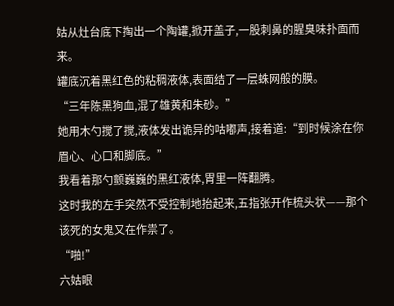姑从灶台底下掏出一个陶罐,掀开盖子,一股刺鼻的腥臭味扑面而来。
罐底沉着黑红色的粘稠液体,表面结了一层蛛网般的膜。
“三年陈黑狗血,混了雄黄和朱砂。”
她用木勺搅了搅,液体发出诡异的咕嘟声,接着道:“到时候涂在你眉心、心口和脚底。”
我看着那勺颤巍巍的黑红液体,胃里一阵翻腾。
这时我的左手突然不受控制地抬起来,五指张开作梳头状——那个该死的女鬼又在作祟了。
“啪!”
六姑眼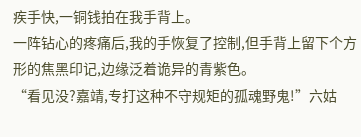疾手快,一铜钱拍在我手背上。
一阵钻心的疼痛后,我的手恢复了控制,但手背上留下个方形的焦黑印记,边缘泛着诡异的青紫色。
“看见没?嘉靖,专打这种不守规矩的孤魂野鬼!”六姑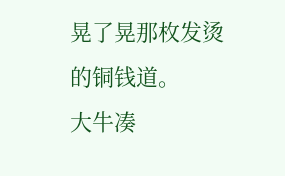晃了晃那枚发烫的铜钱道。
大牛凑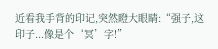近看我手背的印记,突然瞪大眼睛:“强子,这印子...像是个‘冥’字!”